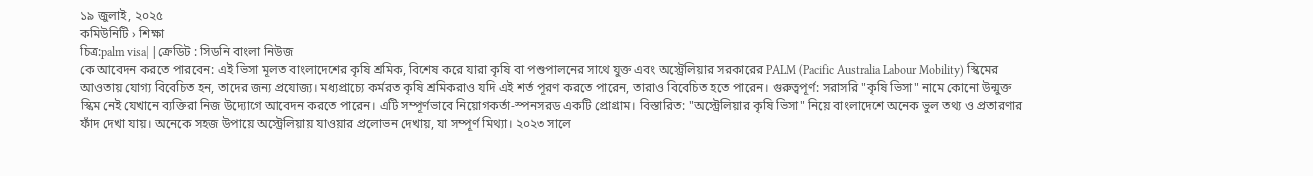১৯ জুলাই, ২০২৫
কমিউনিটি › শিক্ষা
চিত্র:palm visa| |ক্রেডিট : সিডনি বাংলা নিউজ
কে আবেদন করতে পারবেন: এই ভিসা মূলত বাংলাদেশের কৃষি শ্রমিক, বিশেষ করে যারা কৃষি বা পশুপালনের সাথে যুক্ত এবং অস্ট্রেলিয়ার সরকারের PALM (Pacific Australia Labour Mobility) স্কিমের আওতায় যোগ্য বিবেচিত হন, তাদের জন্য প্রযোজ্য। মধ্যপ্রাচ্যে কর্মরত কৃষি শ্রমিকরাও যদি এই শর্ত পূরণ করতে পারেন, তারাও বিবেচিত হতে পারেন। গুরুত্বপূর্ণ: সরাসরি "কৃষি ভিসা" নামে কোনো উন্মুক্ত স্কিম নেই যেখানে ব্যক্তিরা নিজ উদ্যোগে আবেদন করতে পারেন। এটি সম্পূর্ণভাবে নিয়োগকর্তা-স্পনসরড একটি প্রোগ্রাম। বিস্তারিত: "অস্ট্রেলিয়ার কৃষি ভিসা" নিয়ে বাংলাদেশে অনেক ভুল তথ্য ও প্রতারণার ফাঁদ দেখা যায়। অনেকে সহজ উপায়ে অস্ট্রেলিয়ায় যাওয়ার প্রলোভন দেখায়, যা সম্পূর্ণ মিথ্যা। ২০২৩ সালে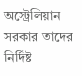অস্ট্রেলিয়ান সরকার তাদের নির্দিষ্ট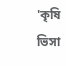'কৃষি ভিসা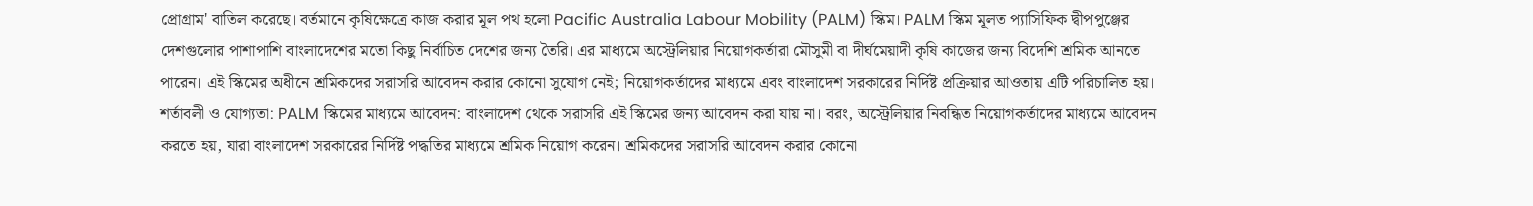প্রোগ্রাম' বাতিল করেছে। বর্তমানে কৃষিক্ষেত্রে কাজ করার মূল পথ হলো Pacific Australia Labour Mobility (PALM) স্কিম। PALM স্কিম মূলত প্যাসিফিক দ্বীপপুঞ্জের দেশগুলোর পাশাপাশি বাংলাদেশের মতো কিছু নির্বাচিত দেশের জন্য তৈরি। এর মাধ্যমে অস্ট্রেলিয়ার নিয়োগকর্তারা মৌসুমী বা দীর্ঘমেয়াদী কৃষি কাজের জন্য বিদেশি শ্রমিক আনতে পারেন। এই স্কিমের অধীনে শ্রমিকদের সরাসরি আবেদন করার কোনো সুযোগ নেই; নিয়োগকর্তাদের মাধ্যমে এবং বাংলাদেশ সরকারের নির্দিষ্ট প্রক্রিয়ার আওতায় এটি পরিচালিত হয়। শর্তাবলী ও যোগ্যতা: PALM স্কিমের মাধ্যমে আবেদন: বাংলাদেশ থেকে সরাসরি এই স্কিমের জন্য আবেদন করা যায় না। বরং, অস্ট্রেলিয়ার নিবন্ধিত নিয়োগকর্তাদের মাধ্যমে আবেদন করতে হয়, যারা বাংলাদেশ সরকারের নির্দিষ্ট পদ্ধতির মাধ্যমে শ্রমিক নিয়োগ করেন। শ্রমিকদের সরাসরি আবেদন করার কোনো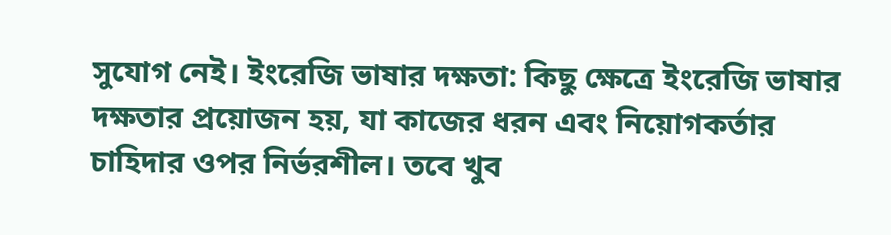সুযোগ নেই। ইংরেজি ভাষার দক্ষতা: কিছু ক্ষেত্রে ইংরেজি ভাষার দক্ষতার প্রয়োজন হয়, যা কাজের ধরন এবং নিয়োগকর্তার চাহিদার ওপর নির্ভরশীল। তবে খুব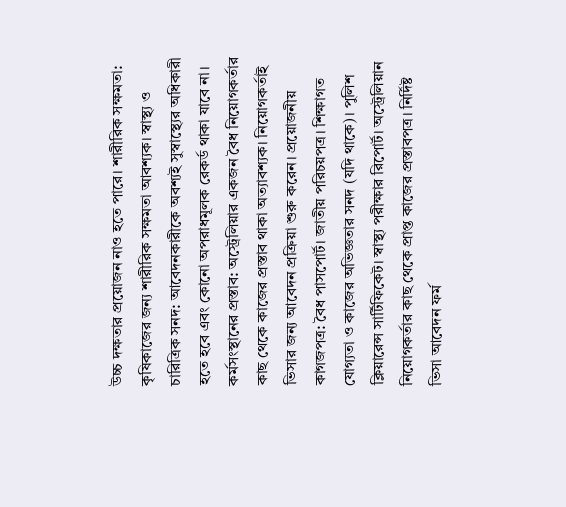উচ্চ দক্ষতার প্রয়োজন নাও হতে পারে। শারীরিক সক্ষমতা: কৃষিকাজের জন্য শারীরিক সক্ষমতা আবশ্যক। স্বাস্থ্য ও চারিত্রিক সনদ: আবেদনকারীকে অবশ্যই সুস্বাস্থ্যের অধিকারী হতে হবে এবং কোনো অপরাধমূলক রেকর্ড থাকা যাবে না। কর্মসংস্থানের প্রস্তাব: অস্ট্রেলিয়ার একজন বৈধ নিয়োগকর্তার কাছ থেকে কাজের প্রস্তাব থাকা অত্যাবশ্যক। নিয়োগকর্তাই ভিসার জন্য আবেদন প্রক্রিয়া শুরু করেন। প্রয়োজনীয় কাগজপত্র: বৈধ পাসপোর্ট। জাতীয় পরিচয়পত্র। শিক্ষাগত যোগ্যতা ও কাজের অভিজ্ঞতার সনদ (যদি থাকে)। পুলিশ ক্লিয়ারেন্স সার্টিফিকেট। স্বাস্থ্য পরীক্ষার রিপোর্ট। অস্ট্রেলিয়ান নিয়োগকর্তার কাছ থেকে প্রাপ্ত কাজের প্রস্তাবপত্র। নির্দিষ্ট ভিসা আবেদন ফর্ম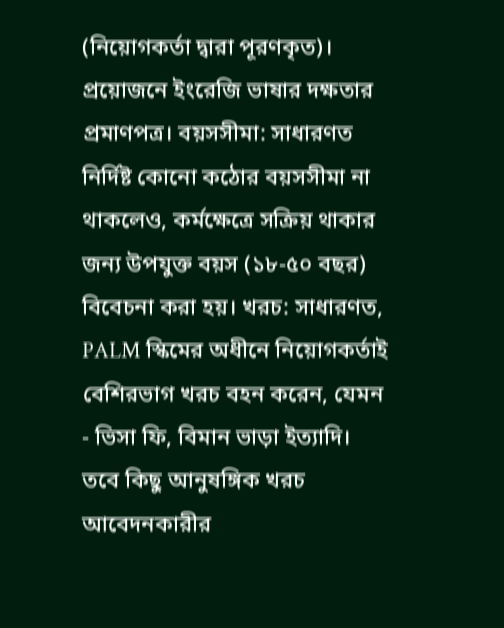(নিয়োগকর্তা দ্বারা পূরণকৃত)। প্রয়োজনে ইংরেজি ভাষার দক্ষতার প্রমাণপত্র। বয়সসীমা: সাধারণত নির্দিষ্ট কোনো কঠোর বয়সসীমা না থাকলেও, কর্মক্ষেত্রে সক্রিয় থাকার জন্য উপযুক্ত বয়স (১৮-৫০ বছর) বিবেচনা করা হয়। খরচ: সাধারণত, PALM স্কিমের অধীনে নিয়োগকর্তাই বেশিরভাগ খরচ বহন করেন, যেমন - ভিসা ফি, বিমান ভাড়া ইত্যাদি। তবে কিছু আনুষঙ্গিক খরচ আবেদনকারীর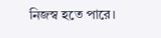নিজস্ব হতে পারে।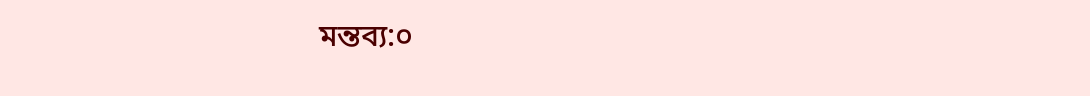মন্তব্য:০